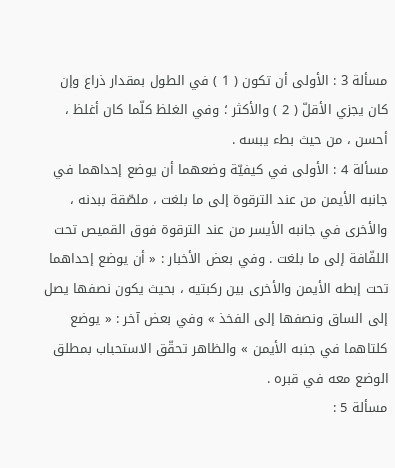مسألة 3 : الأولى أن تكون ( 1 ) في الطول بمقدار ذراع وإن كان يجزي الأقلّ ( 2 ) والأكثر ؛ وفي الغلظ كلّما كان أغلظ ، أحسن ، من حيث بطء يبسه .
مسألة 4 : الأولى في كيفيّة وضعهما أن يوضع إحداهما في جانبه الأيمن من عند الترقوة إلى ما بلغت ، ملصّقة ببدنه ، والأخرى في جانبه الأيسر من عند الترقوة فوق القميص تحت اللفّافة إلى ما بلغت . وفي بعض الأخبار : « أن يوضع إحداهما تحت إبطه الأيمن والأخرى بين ركبتيه ، بحيث يكون نصفها يصل إلى الساق ونصفها إلى الفخذ » وفي بعض آخر : « يوضع كلتاهما في جنبه الأيمن » والظاهر تحقّق الاستحباب بمطلق الوضع معه في قبره .
مسألة 5 :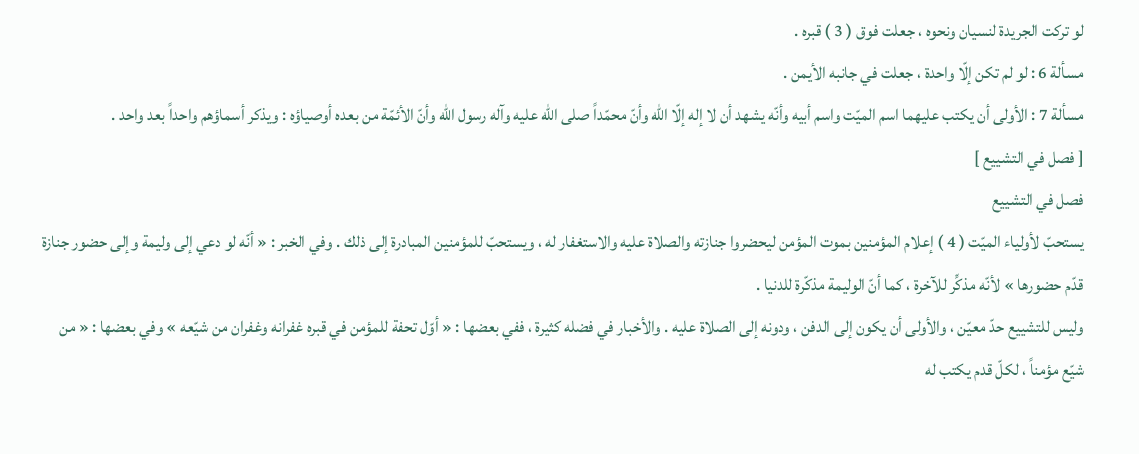لو تركت الجريدة لنسيان ونحوه ، جعلت فوق ( 3 ) قبره .
مسألة 6 : لو لم تكن إلّا واحدة ، جعلت في جانبه الأيمن .
مسألة 7 : الأولى أن يكتب عليهما اسم الميّت واسم أبيه وأنّه يشهد أن لا إله إلّا اللّه وأنّ محمّداً صلى الله عليه وآله رسول اللّه وأنّ الأئمّة من بعده أوصياؤه : ويذكر أسماؤهم واحداً بعد واحد .
[ فصل في التشييع ]
فصل في التشييع
يستحبّ لأولياء الميّت ( 4 ) إعلام المؤمنين بموت المؤمن ليحضروا جنازته والصلاة عليه والاستغفار له ، ويستحبّ للمؤمنين المبادرة إلى ذلك . وفي الخبر : « أنّه لو دعي إلى وليمة وإلى حضور جنازة قدّم حضورها » لأنّه مذكِّر للآخرة ، كما أنّ الوليمة مذكّرة للدنيا .
وليس للتشييع حدّ معيّن ، والأولى أن يكون إلى الدفن ، ودونه إلى الصلاة عليه . والأخبار في فضله كثيرة ، ففي بعضها : « أوّل تحفة للمؤمن في قبره غفرانه وغفران من شيّعه » وفي بعضها : « من شيّع مؤمناً ، لكلّ قدم يكتب له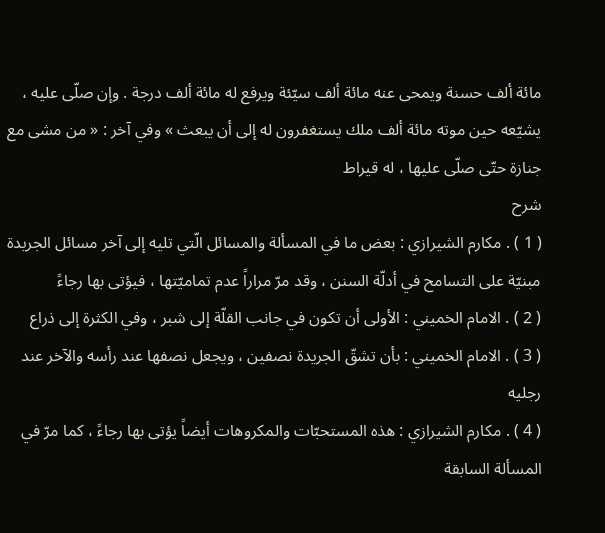مائة ألف حسنة ويمحى عنه مائة ألف سيّئة ويرفع له مائة ألف درجة . وإن صلّى عليه ، يشيّعه حين موته مائة ألف ملك يستغفرون له إلى أن يبعث » وفي آخر : « من مشى مع جنازة حتّى صلّى عليها ، له قيراط
شرح
( 1 ) . مكارم الشيرازي : بعض ما في المسألة والمسائل الّتي تليه إلى آخر مسائل الجريدة مبنيّة على التسامح في أدلّة السنن ، وقد مرّ مراراً عدم تماميّتها ، فيؤتى بها رجاءً
( 2 ) . الامام الخميني : الأولى أن تكون في جانب القلّة إلى شبر ، وفي الكثرة إلى ذراع
( 3 ) . الامام الخميني : بأن تشقّ الجريدة نصفين ، ويجعل نصفها عند رأسه والآخر عند رجليه
( 4 ) . مكارم الشيرازي : هذه المستحبّات والمكروهات أيضاً يؤتى بها رجاءً ، كما مرّ في المسألة السابقة